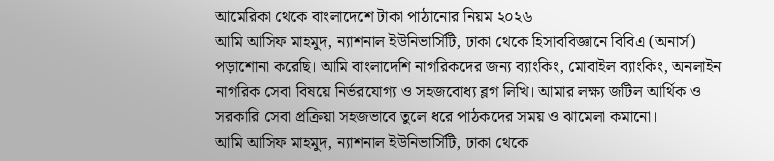আমেরিকা থেকে বাংলাদেশে টাকা পাঠানোর নিয়ম ২০২৬
আমি আসিফ মাহমুদ, ন্যাশনাল ইউনিভার্সিটি, ঢাকা থেকে হিসাববিজ্ঞানে বিবিএ (অনার্স) পড়াশোনা করেছি। আমি বাংলাদেশি নাগরিকদের জন্য ব্যাংকিং, মোবাইল ব্যাংকিং, অনলাইন নাগরিক সেবা বিষয়ে নির্ভরযোগ্য ও সহজবোধ্য ব্লগ লিখি। আমার লক্ষ্য জটিল আর্থিক ও সরকারি সেবা প্রক্রিয়া সহজভাবে তুলে ধরে পাঠকদের সময় ও ঝামেলা কমানো।
আমি আসিফ মাহমুদ, ন্যাশনাল ইউনিভার্সিটি, ঢাকা থেকে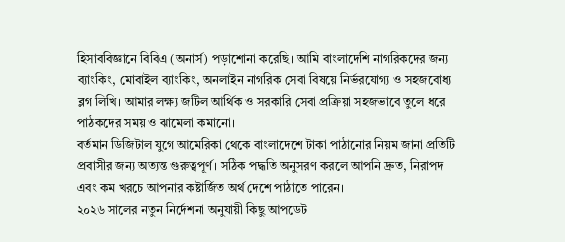হিসাববিজ্ঞানে বিবিএ (অনার্স) পড়াশোনা করেছি। আমি বাংলাদেশি নাগরিকদের জন্য ব্যাংকিং, মোবাইল ব্যাংকিং, অনলাইন নাগরিক সেবা বিষয়ে নির্ভরযোগ্য ও সহজবোধ্য ব্লগ লিখি। আমার লক্ষ্য জটিল আর্থিক ও সরকারি সেবা প্রক্রিয়া সহজভাবে তুলে ধরে পাঠকদের সময় ও ঝামেলা কমানো।
বর্তমান ডিজিটাল যুগে আমেরিকা থেকে বাংলাদেশে টাকা পাঠানোর নিয়ম জানা প্রতিটি প্রবাসীর জন্য অত্যন্ত গুরুত্বপূর্ণ। সঠিক পদ্ধতি অনুসরণ করলে আপনি দ্রুত, নিরাপদ এবং কম খরচে আপনার কষ্টার্জিত অর্থ দেশে পাঠাতে পারেন।
২০২৬ সালের নতুন নির্দেশনা অনুযায়ী কিছু আপডেট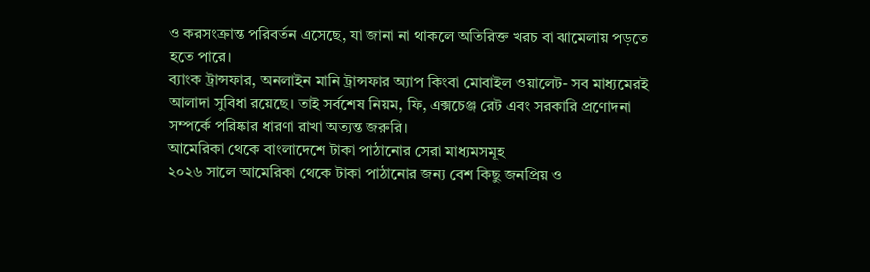ও করসংক্রান্ত পরিবর্তন এসেছে, যা জানা না থাকলে অতিরিক্ত খরচ বা ঝামেলায় পড়তে হতে পারে।
ব্যাংক ট্রান্সফার, অনলাইন মানি ট্রান্সফার অ্যাপ কিংবা মোবাইল ওয়ালেট- সব মাধ্যমেরই আলাদা সুবিধা রয়েছে। তাই সর্বশেষ নিয়ম, ফি, এক্সচেঞ্জ রেট এবং সরকারি প্রণোদনা সম্পর্কে পরিষ্কার ধারণা রাখা অত্যন্ত জরুরি।
আমেরিকা থেকে বাংলাদেশে টাকা পাঠানোর সেরা মাধ্যমসমূহ
২০২৬ সালে আমেরিকা থেকে টাকা পাঠানোর জন্য বেশ কিছু জনপ্রিয় ও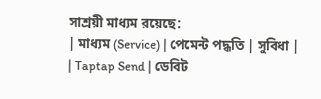সাশ্রয়ী মাধ্যম রয়েছে:
| মাধ্যম (Service) | পেমেন্ট পদ্ধতি | সুবিধা |
| Taptap Send | ডেবিট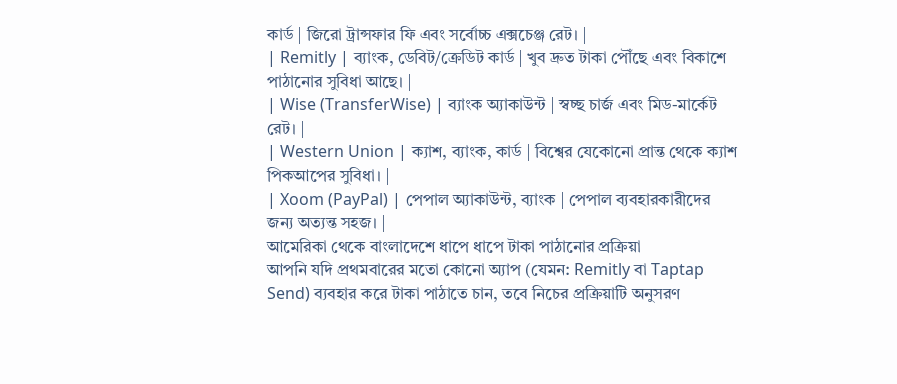কার্ড | জিরো ট্রান্সফার ফি এবং সর্বোচ্চ এক্সচেঞ্জ রেট। |
| Remitly | ব্যাংক, ডেবিট/ক্রেডিট কার্ড | খুব দ্রুত টাকা পৌঁছে এবং বিকাশে পাঠানোর সুবিধা আছে। |
| Wise (TransferWise) | ব্যাংক অ্যাকাউন্ট | স্বচ্ছ চার্জ এবং মিড-মার্কেট রেট। |
| Western Union | ক্যাশ, ব্যাংক, কার্ড | বিশ্বের যেকোনো প্রান্ত থেকে ক্যাশ পিকআপের সুবিধা। |
| Xoom (PayPal) | পেপাল অ্যাকাউন্ট, ব্যাংক | পেপাল ব্যবহারকারীদের জন্য অত্যন্ত সহজ। |
আমেরিকা থেকে বাংলাদেশে ধাপে ধাপে টাকা পাঠানোর প্রক্রিয়া
আপনি যদি প্রথমবারের মতো কোনো অ্যাপ (যেমন: Remitly বা Taptap Send) ব্যবহার করে টাকা পাঠাতে চান, তবে নিচের প্রক্রিয়াটি অনুসরণ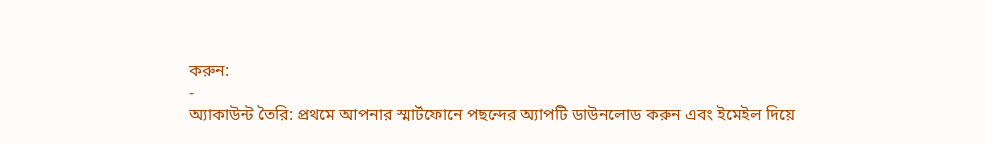করুন:
-
অ্যাকাউন্ট তৈরি: প্রথমে আপনার স্মার্টফোনে পছন্দের অ্যাপটি ডাউনলোড করুন এবং ইমেইল দিয়ে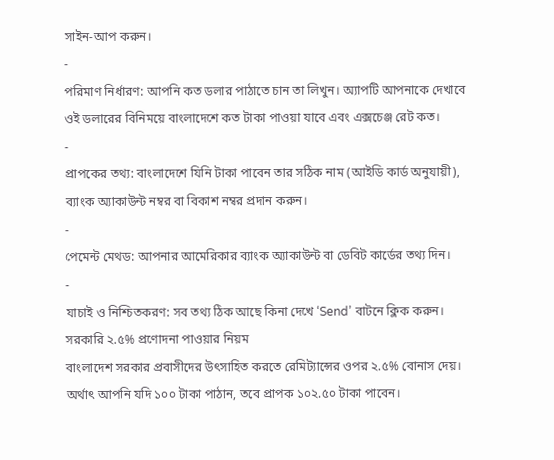সাইন-আপ করুন।
-
পরিমাণ নির্ধারণ: আপনি কত ডলার পাঠাতে চান তা লিখুন। অ্যাপটি আপনাকে দেখাবে ওই ডলারের বিনিময়ে বাংলাদেশে কত টাকা পাওয়া যাবে এবং এক্সচেঞ্জ রেট কত।
-
প্রাপকের তথ্য: বাংলাদেশে যিনি টাকা পাবেন তার সঠিক নাম (আইডি কার্ড অনুযায়ী), ব্যাংক অ্যাকাউন্ট নম্বর বা বিকাশ নম্বর প্রদান করুন।
-
পেমেন্ট মেথড: আপনার আমেরিকার ব্যাংক অ্যাকাউন্ট বা ডেবিট কার্ডের তথ্য দিন।
-
যাচাই ও নিশ্চিতকরণ: সব তথ্য ঠিক আছে কিনা দেখে ‘Send’ বাটনে ক্লিক করুন।
সরকারি ২.৫% প্রণোদনা পাওয়ার নিয়ম
বাংলাদেশ সরকার প্রবাসীদের উৎসাহিত করতে রেমিট্যান্সের ওপর ২.৫% বোনাস দেয়। অর্থাৎ আপনি যদি ১০০ টাকা পাঠান, তবে প্রাপক ১০২.৫০ টাকা পাবেন।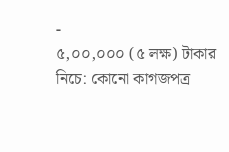-
৫,০০,০০০ (৫ লক্ষ) টাকার নিচে: কোনো কাগজপত্র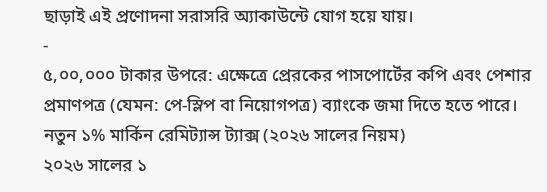ছাড়াই এই প্রণোদনা সরাসরি অ্যাকাউন্টে যোগ হয়ে যায়।
-
৫,০০,০০০ টাকার উপরে: এক্ষেত্রে প্রেরকের পাসপোর্টের কপি এবং পেশার প্রমাণপত্র (যেমন: পে-স্লিপ বা নিয়োগপত্র) ব্যাংকে জমা দিতে হতে পারে।
নতুন ১% মার্কিন রেমিট্যান্স ট্যাক্স (২০২৬ সালের নিয়ম)
২০২৬ সালের ১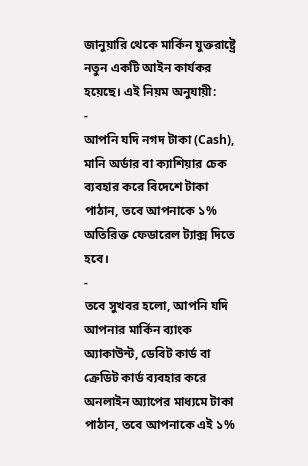জানুয়ারি থেকে মার্কিন যুক্তরাষ্ট্রে নতুন একটি আইন কার্যকর হয়েছে। এই নিয়ম অনুযায়ী:
-
আপনি যদি নগদ টাকা (Cash), মানি অর্ডার বা ক্যাশিয়ার চেক ব্যবহার করে বিদেশে টাকা পাঠান, তবে আপনাকে ১% অতিরিক্ত ফেডারেল ট্যাক্স দিতে হবে।
-
তবে সুখবর হলো, আপনি যদি আপনার মার্কিন ব্যাংক অ্যাকাউন্ট, ডেবিট কার্ড বা ক্রেডিট কার্ড ব্যবহার করে অনলাইন অ্যাপের মাধ্যমে টাকা পাঠান, তবে আপনাকে এই ১%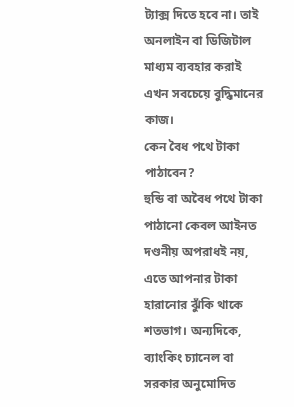ট্যাক্স দিতে হবে না। তাই অনলাইন বা ডিজিটাল মাধ্যম ব্যবহার করাই এখন সবচেয়ে বুদ্ধিমানের কাজ।
কেন বৈধ পথে টাকা পাঠাবেন?
হুন্ডি বা অবৈধ পথে টাকা পাঠানো কেবল আইনত দণ্ডনীয় অপরাধই নয়, এতে আপনার টাকা হারানোর ঝুঁকি থাকে শতভাগ। অন্যদিকে, ব্যাংকিং চ্যানেল বা সরকার অনুমোদিত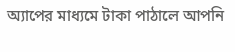অ্যাপের মাধ্যমে টাকা পাঠালে আপনি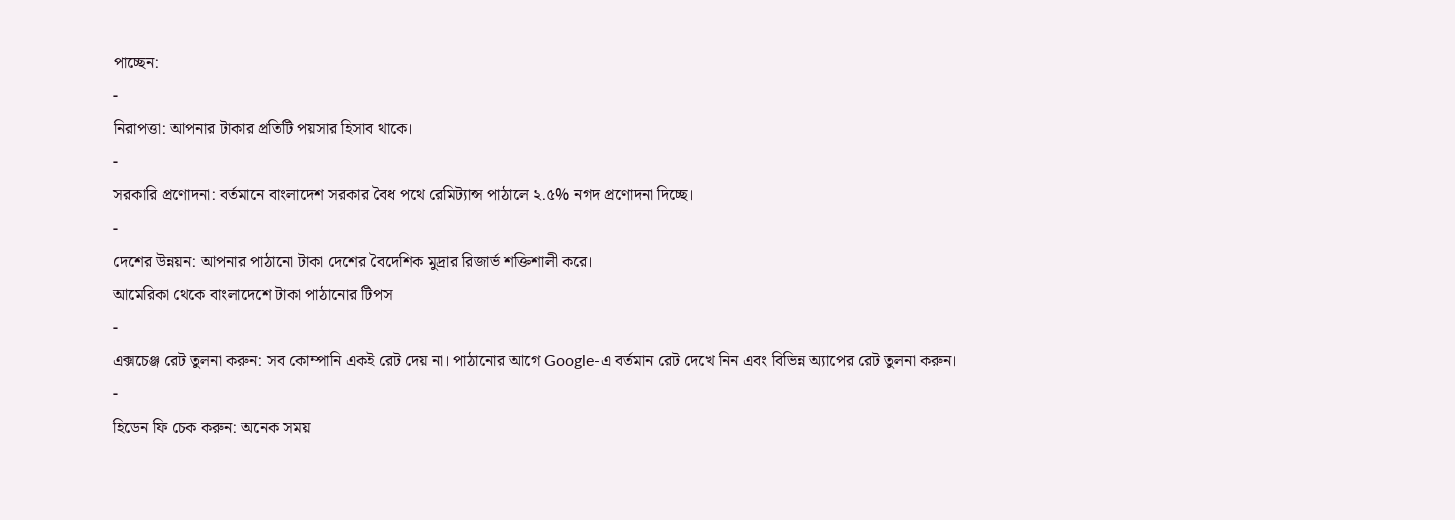পাচ্ছেন:
-
নিরাপত্তা: আপনার টাকার প্রতিটি পয়সার হিসাব থাকে।
-
সরকারি প্রণোদনা: বর্তমানে বাংলাদেশ সরকার বৈধ পথে রেমিট্যান্স পাঠালে ২.৫% নগদ প্রণোদনা দিচ্ছে।
-
দেশের উন্নয়ন: আপনার পাঠানো টাকা দেশের বৈদেশিক মুদ্রার রিজার্ভ শক্তিশালী করে।
আমেরিকা থেকে বাংলাদেশে টাকা পাঠানোর টিপস
-
এক্সচেঞ্জ রেট তুলনা করুন: সব কোম্পানি একই রেট দেয় না। পাঠানোর আগে Google-এ বর্তমান রেট দেখে নিন এবং বিভিন্ন অ্যাপের রেট তুলনা করুন।
-
হিডেন ফি চেক করুন: অনেক সময়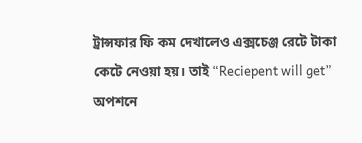ট্রান্সফার ফি কম দেখালেও এক্সচেঞ্জ রেটে টাকা কেটে নেওয়া হয়। তাই “Reciepent will get” অপশনে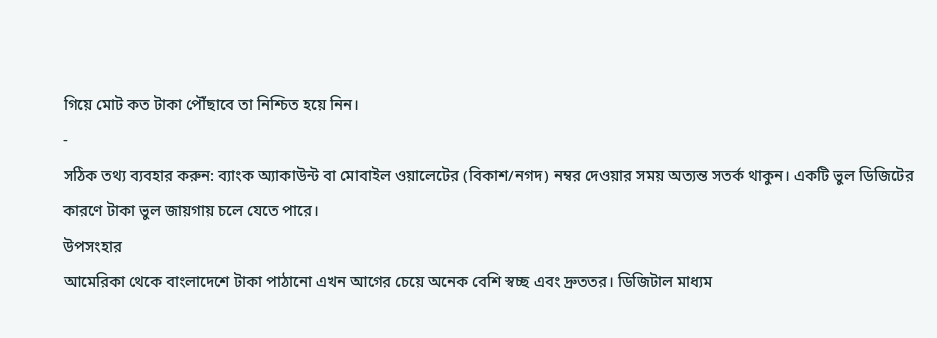গিয়ে মোট কত টাকা পৌঁছাবে তা নিশ্চিত হয়ে নিন।
-
সঠিক তথ্য ব্যবহার করুন: ব্যাংক অ্যাকাউন্ট বা মোবাইল ওয়ালেটের (বিকাশ/নগদ) নম্বর দেওয়ার সময় অত্যন্ত সতর্ক থাকুন। একটি ভুল ডিজিটের কারণে টাকা ভুল জায়গায় চলে যেতে পারে।
উপসংহার
আমেরিকা থেকে বাংলাদেশে টাকা পাঠানো এখন আগের চেয়ে অনেক বেশি স্বচ্ছ এবং দ্রুততর। ডিজিটাল মাধ্যম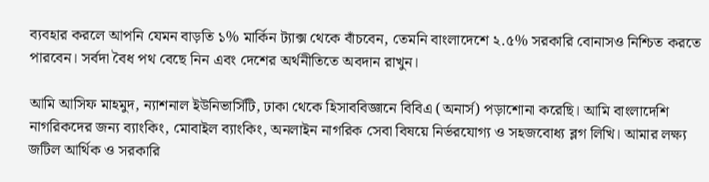ব্যবহার করলে আপনি যেমন বাড়তি ১% মার্কিন ট্যাক্স থেকে বাঁচবেন, তেমনি বাংলাদেশে ২.৫% সরকারি বোনাসও নিশ্চিত করতে পারবেন। সর্বদা বৈধ পথ বেছে নিন এবং দেশের অর্থনীতিতে অবদান রাখুন।

আমি আসিফ মাহমুদ, ন্যাশনাল ইউনিভার্সিটি, ঢাকা থেকে হিসাববিজ্ঞানে বিবিএ (অনার্স) পড়াশোনা করেছি। আমি বাংলাদেশি নাগরিকদের জন্য ব্যাংকিং, মোবাইল ব্যাংকিং, অনলাইন নাগরিক সেবা বিষয়ে নির্ভরযোগ্য ও সহজবোধ্য ব্লগ লিখি। আমার লক্ষ্য জটিল আর্থিক ও সরকারি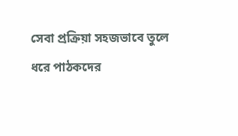সেবা প্রক্রিয়া সহজভাবে তুলে ধরে পাঠকদের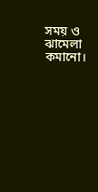সময় ও ঝামেলা কমানো।